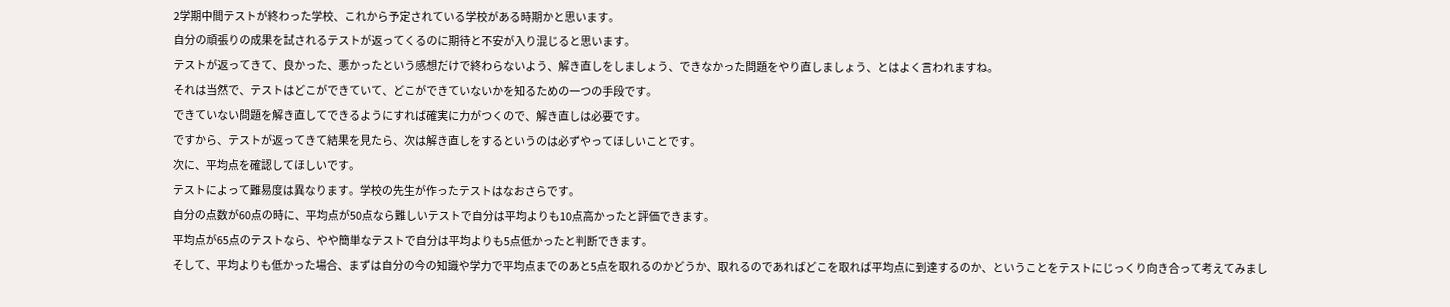2学期中間テストが終わった学校、これから予定されている学校がある時期かと思います。
自分の頑張りの成果を試されるテストが返ってくるのに期待と不安が入り混じると思います。
テストが返ってきて、良かった、悪かったという感想だけで終わらないよう、解き直しをしましょう、できなかった問題をやり直しましょう、とはよく言われますね。
それは当然で、テストはどこができていて、どこができていないかを知るための一つの手段です。
できていない問題を解き直してできるようにすれば確実に力がつくので、解き直しは必要です。
ですから、テストが返ってきて結果を見たら、次は解き直しをするというのは必ずやってほしいことです。
次に、平均点を確認してほしいです。
テストによって難易度は異なります。学校の先生が作ったテストはなおさらです。
自分の点数が60点の時に、平均点が50点なら難しいテストで自分は平均よりも10点高かったと評価できます。
平均点が65点のテストなら、やや簡単なテストで自分は平均よりも5点低かったと判断できます。
そして、平均よりも低かった場合、まずは自分の今の知識や学力で平均点までのあと5点を取れるのかどうか、取れるのであればどこを取れば平均点に到達するのか、ということをテストにじっくり向き合って考えてみまし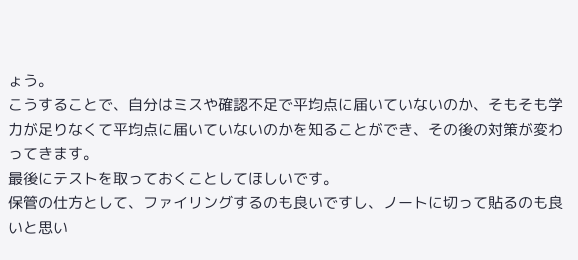ょう。
こうすることで、自分はミスや確認不足で平均点に届いていないのか、そもそも学力が足りなくて平均点に届いていないのかを知ることができ、その後の対策が変わってきます。
最後にテストを取っておくことしてほしいです。
保管の仕方として、ファイリングするのも良いですし、ノートに切って貼るのも良いと思い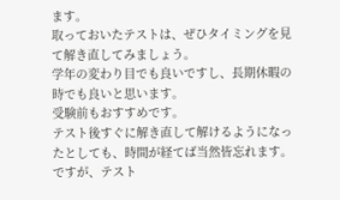ます。
取っておいたテストは、ぜひタイミングを見て解き直してみましょう。
学年の変わり目でも良いですし、長期休暇の時でも良いと思います。
受験前もおすすめです。
テスト後すぐに解き直して解けるようになったとしても、時間が経てば当然皆忘れます。
ですが、テスト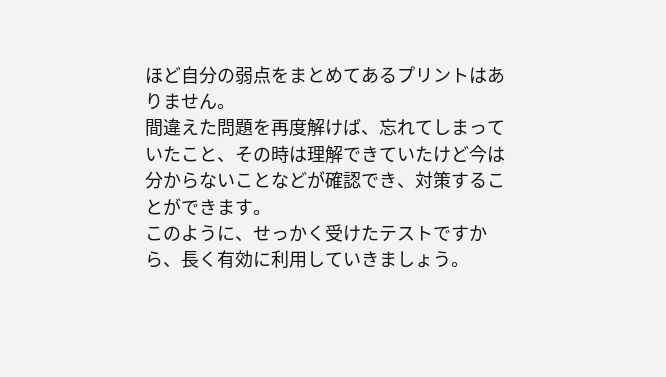ほど自分の弱点をまとめてあるプリントはありません。
間違えた問題を再度解けば、忘れてしまっていたこと、その時は理解できていたけど今は分からないことなどが確認でき、対策することができます。
このように、せっかく受けたテストですから、長く有効に利用していきましょう。